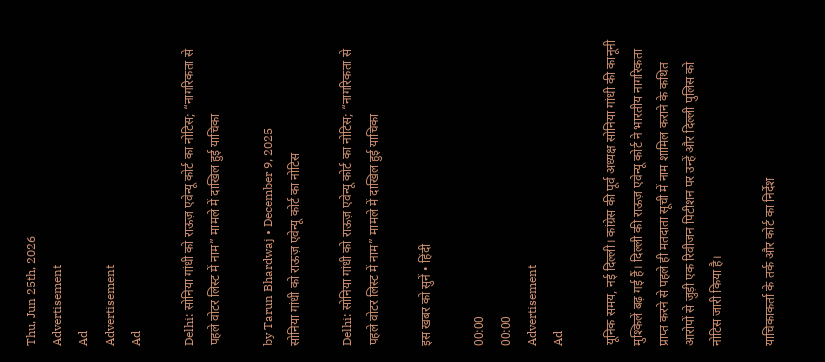Thu, Jun 25th, 2026
Advertisement
Ad
Advertisement
Ad

Delhi: सोनिया गांधी को राऊज़ एवेन्यू कोर्ट का नोटिस; “नागरिकता से पहले वोटर लिस्ट में नाम” मामले में दाखिल हुई याचिका

by Tarun Bhardwaj • December 9, 2025
सोनिया गांधी को राऊज़ एवेन्यू कोर्ट का नोटिस

Delhi: सोनिया गांधी को राऊज़ एवेन्यू कोर्ट का नोटिस; “नागरिकता से पहले वोटर लिस्ट में नाम” मामले में दाखिल हुई याचिका

इस खबर को सुनें • हिंदी

00:00
00:00
Advertisement
Ad

यूनिक समय, नई दिल्ली। कांग्रेस की पूर्व अध्यक्ष सोनिया गांधी की कानूनी मुश्किलें बढ़ गई हैं। दिल्ली की राऊज़ एवेन्यू कोर्ट ने भारतीय नागरिकता प्राप्त करने से पहले ही मतदाता सूची में नाम शामिल कराने के कथित आरोपों से जुड़ी एक रिवीजन पिटीशन पर उन्हें और दिल्ली पुलिस को नोटिस जारी किया है।

याचिकाकर्ता के तर्क और कोर्ट का निर्देश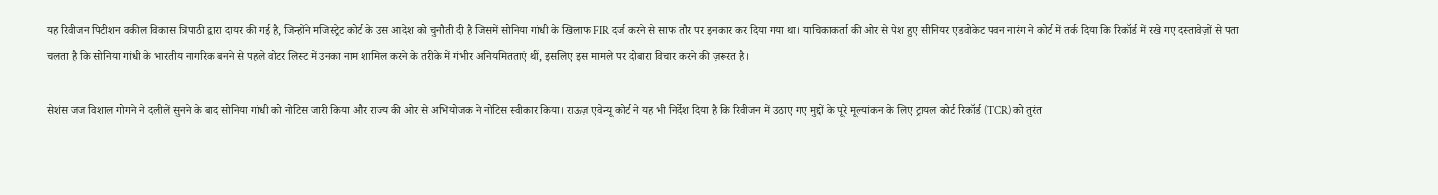यह रिवीजन पिटीशन वकील विकास त्रिपाठी द्वारा दायर की गई है, जिन्होंने मजिस्ट्रेट कोर्ट के उस आदेश को चुनौती दी है जिसमें सोनिया गांधी के खिलाफ FIR दर्ज करने से साफ तौर पर इनकार कर दिया गया था। याचिकाकर्ता की ओर से पेश हुए सीनियर एडवोकेट पवन नारंग ने कोर्ट में तर्क दिया कि रिकॉर्ड में रखे गए दस्तावेज़ों से पता चलता है कि सोनिया गांधी के भारतीय नागरिक बनने से पहले वोटर लिस्ट में उनका नाम शामिल करने के तरीके में गंभीर अनियमितताएं थीं, इसलिए इस मामले पर दोबारा विचार करने की ज़रूरत है।

सेशंस जज विशाल गोगने ने दलीलें सुनने के बाद सोनिया गांधी को नोटिस जारी किया और राज्य की ओर से अभियोजक ने नोटिस स्वीकार किया। राऊज़ एवेन्यू कोर्ट ने यह भी निर्देश दिया है कि रिवीजन में उठाए गए मुद्दों के पूरे मूल्यांकन के लिए ट्रायल कोर्ट रिकॉर्ड (TCR) को तुरंत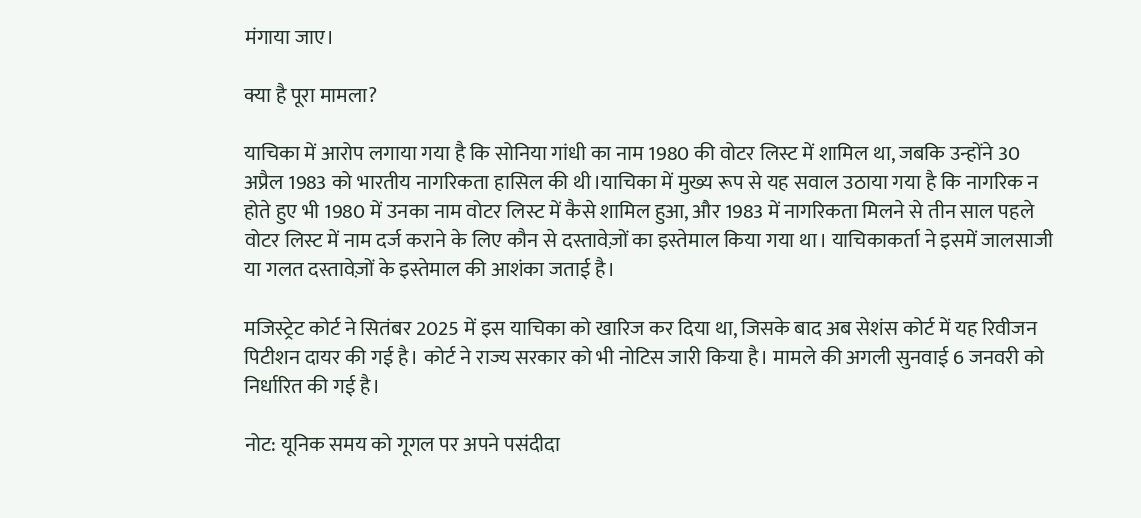मंगाया जाए।

क्या है पूरा मामला?

याचिका में आरोप लगाया गया है कि सोनिया गांधी का नाम 1980 की वोटर लिस्ट में शामिल था, जबकि उन्होंने 30 अप्रैल 1983 को भारतीय नागरिकता हासिल की थी।याचिका में मुख्य रूप से यह सवाल उठाया गया है कि नागरिक न होते हुए भी 1980 में उनका नाम वोटर लिस्ट में कैसे शामिल हुआ, और 1983 में नागरिकता मिलने से तीन साल पहले वोटर लिस्ट में नाम दर्ज कराने के लिए कौन से दस्तावेज़ों का इस्तेमाल किया गया था। याचिकाकर्ता ने इसमें जालसाजी या गलत दस्तावेज़ों के इस्तेमाल की आशंका जताई है।

मजिस्ट्रेट कोर्ट ने सितंबर 2025 में इस याचिका को खारिज कर दिया था, जिसके बाद अब सेशंस कोर्ट में यह रिवीजन पिटीशन दायर की गई है। कोर्ट ने राज्य सरकार को भी नोटिस जारी किया है। मामले की अगली सुनवाई 6 जनवरी को निर्धारित की गई है।

नोट: यूनिक समय को गूगल पर अपने पसंदीदा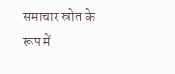समाचार स्रोत के रूप में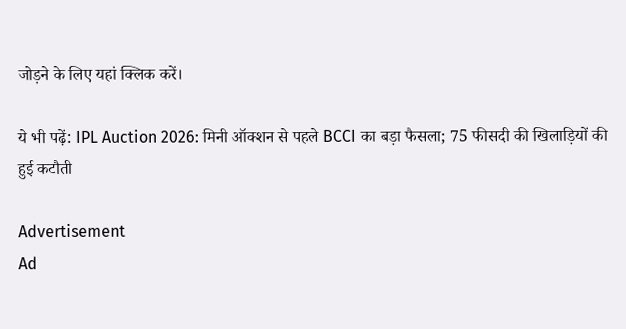जोड़ने के लिए यहां क्लिक करें।

ये भी पढ़ें: IPL Auction 2026: मिनी ऑक्शन से पहले BCCI का बड़ा फैसला; 75 फीसदी की खिलाड़ियों की हुई कटौती

Advertisement
Ad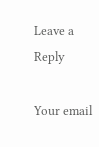Leave a Reply

Your email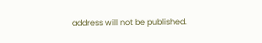address will not be published.